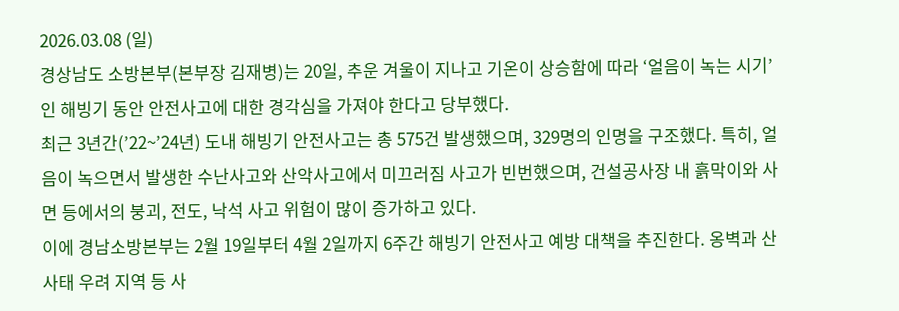2026.03.08 (일)
경상남도 소방본부(본부장 김재병)는 20일, 추운 겨울이 지나고 기온이 상승함에 따라 ‘얼음이 녹는 시기’인 해빙기 동안 안전사고에 대한 경각심을 가져야 한다고 당부했다.
최근 3년간(’22~’24년) 도내 해빙기 안전사고는 총 575건 발생했으며, 329명의 인명을 구조했다. 특히, 얼음이 녹으면서 발생한 수난사고와 산악사고에서 미끄러짐 사고가 빈번했으며, 건설공사장 내 흙막이와 사면 등에서의 붕괴, 전도, 낙석 사고 위험이 많이 증가하고 있다.
이에 경남소방본부는 2월 19일부터 4월 2일까지 6주간 해빙기 안전사고 예방 대책을 추진한다. 옹벽과 산사태 우려 지역 등 사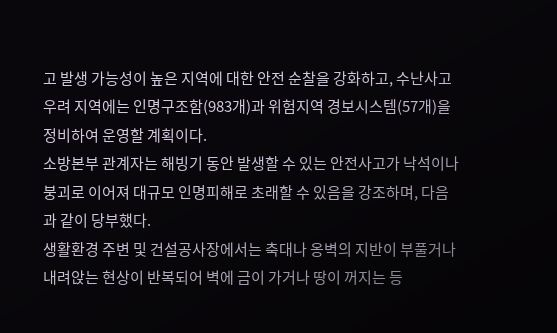고 발생 가능성이 높은 지역에 대한 안전 순찰을 강화하고, 수난사고 우려 지역에는 인명구조함(983개)과 위험지역 경보시스템(57개)을 정비하여 운영할 계획이다.
소방본부 관계자는 해빙기 동안 발생할 수 있는 안전사고가 낙석이나 붕괴로 이어져 대규모 인명피해로 초래할 수 있음을 강조하며, 다음과 같이 당부했다.
생활환경 주변 및 건설공사장에서는 축대나 옹벽의 지반이 부풀거나 내려앉는 현상이 반복되어 벽에 금이 가거나 땅이 꺼지는 등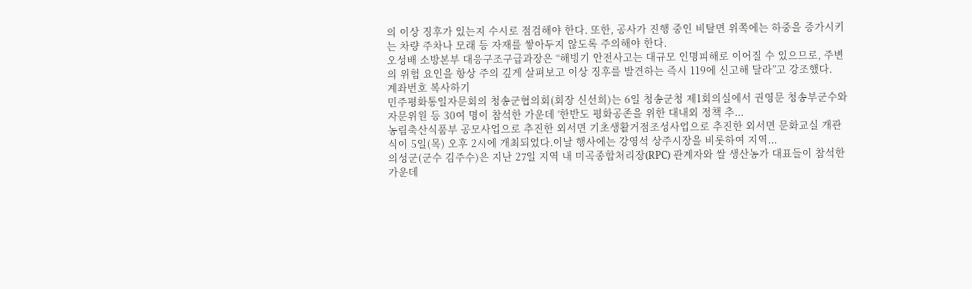의 이상 징후가 있는지 수시로 점검해야 한다. 또한, 공사가 진행 중인 비탈면 위쪽에는 하중을 증가시키는 차량 주차나 모래 등 자재를 쌓아두지 않도록 주의해야 한다.
오성배 소방본부 대응구조구급과장은 “해빙기 안전사고는 대규모 인명피해로 이어질 수 있으므로, 주변의 위험 요인을 항상 주의 깊게 살펴보고 이상 징후를 발견하는 즉시 119에 신고해 달라”고 강조했다.
계좌번호 복사하기
민주평화통일자문회의 청송군협의회(회장 신선희)는 6일 청송군청 제1회의실에서 권영문 청송부군수와 자문위원 등 30여 명이 참석한 가운데 ‘한반도 평화공존을 위한 대내외 정책 추...
농림축산식품부 공모사업으로 추진한 외서면 기초생활거점조성사업으로 추진한 외서면 문화교실 개관식이 5일(목) 오후 2시에 개최되었다.이날 행사에는 강영석 상주시장을 비롯하여 지역...
의성군(군수 김주수)은 지난 27일 지역 내 미곡종합처리장(RPC) 관계자와 쌀 생산농가 대표들이 참석한 가운데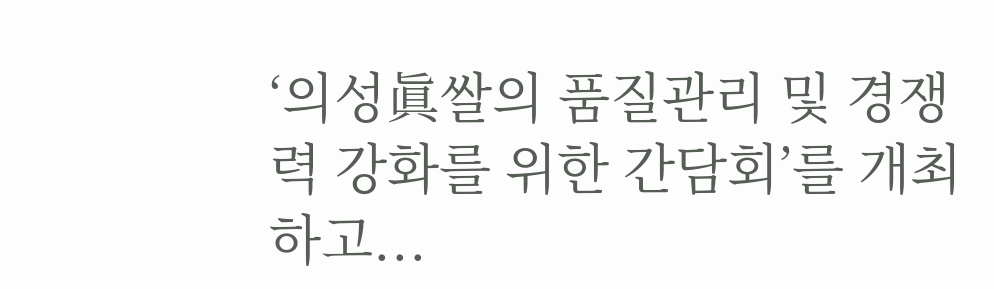‘의성眞쌀의 품질관리 및 경쟁력 강화를 위한 간담회’를 개최하고...